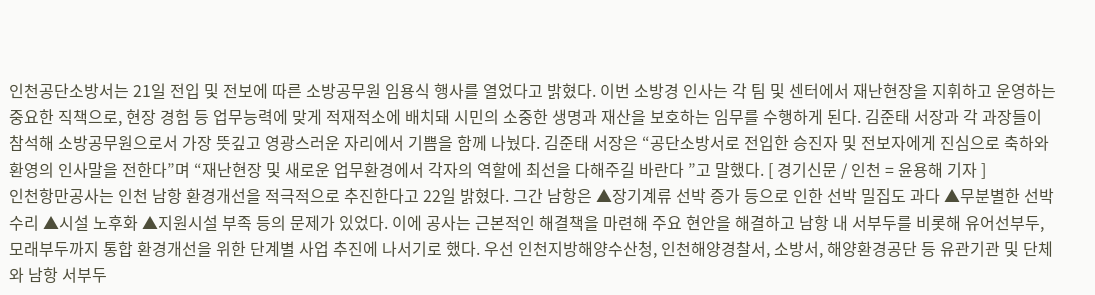인천공단소방서는 21일 전입 및 전보에 따른 소방공무원 임용식 행사를 열었다고 밝혔다. 이번 소방경 인사는 각 팀 및 센터에서 재난현장을 지휘하고 운영하는 중요한 직책으로, 현장 경험 등 업무능력에 맞게 적재적소에 배치돼 시민의 소중한 생명과 재산을 보호하는 임무를 수행하게 된다. 김준태 서장과 각 과장들이 참석해 소방공무원으로서 가장 뜻깊고 영광스러운 자리에서 기쁨을 함께 나눴다. 김준태 서장은 “공단소방서로 전입한 승진자 및 전보자에게 진심으로 축하와 환영의 인사말을 전한다”며 “재난현장 및 새로운 업무환경에서 각자의 역할에 최선을 다해주길 바란다 ”고 말했다. [ 경기신문 / 인천 = 윤용해 기자 ]
인천항만공사는 인천 남항 환경개선을 적극적으로 추진한다고 22일 밝혔다. 그간 남항은 ▲장기계류 선박 증가 등으로 인한 선박 밀집도 과다 ▲무분별한 선박 수리 ▲시설 노후화 ▲지원시설 부족 등의 문제가 있었다. 이에 공사는 근본적인 해결책을 마련해 주요 현안을 해결하고 남항 내 서부두를 비롯해 유어선부두, 모래부두까지 통합 환경개선을 위한 단계별 사업 추진에 나서기로 했다. 우선 인천지방해양수산청, 인천해양경찰서, 소방서, 해양환경공단 등 유관기관 및 단체와 남항 서부두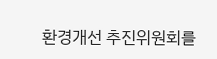환경개선 추진위원회를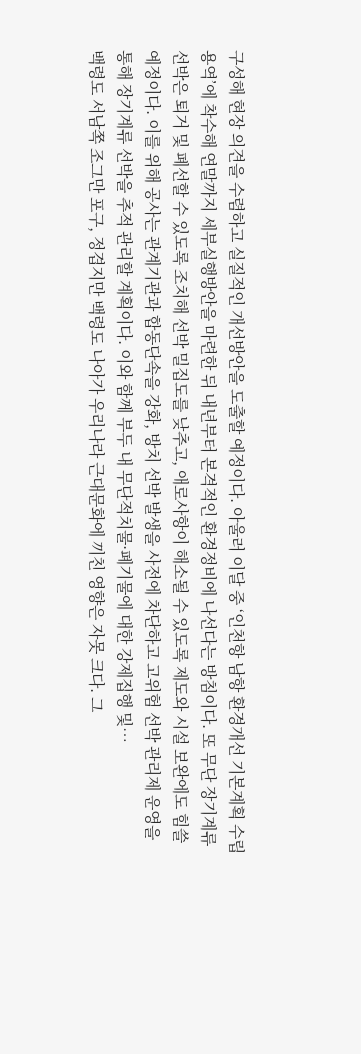구성해 현장 의견을 수렴하고 실질적인 개선방안을 도출할 예정이다. 아울러 이달 중 ‘인천항 남항 환경개선 기본계획 수립 용역’에 착수해 연말까지 세부실행방안을 마련한 뒤 내년부터 본격적인 환경정비에 나선다는 방침이다. 또 무단 장기계류 선박은 퇴거 및 폐선할 수 있도록 조치해 선박 밀집도를 낮추고, 애로사항이 해소될 수 있도록 제도와 시설 보완에도 힘쓸 예정이다. 이를 위해 공사는 관계기관과 합동단속을 강화, 방치 선박 발생을 사전에 차단하고 고위험 선박 관리제 운영을 통해 장기계류 선박을 추적 관리할 계획이다. 이와 함께 부두 내 무단적치물·폐기물에 대한 강제집행 및…
백령도 서남쪽 조그만 포구, 정겹지만 백령도 나아가 우리나라 근대문화에 끼친 영향은 자못 크다. 그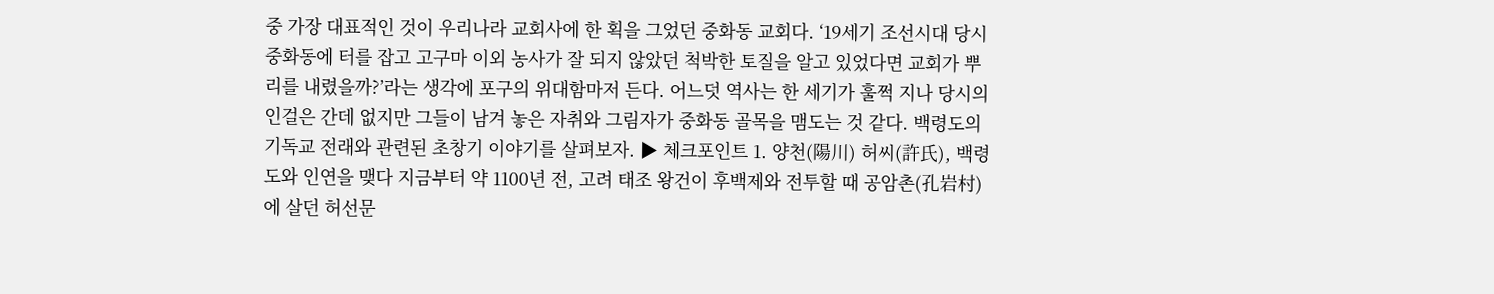중 가장 대표적인 것이 우리나라 교회사에 한 획을 그었던 중화동 교회다. ‘19세기 조선시대 당시 중화동에 터를 잡고 고구마 이외 농사가 잘 되지 않았던 척박한 토질을 알고 있었다면 교회가 뿌리를 내렸을까?’라는 생각에 포구의 위대함마저 든다. 어느덧 역사는 한 세기가 훌쩍 지나 당시의 인걸은 간데 없지만 그들이 남겨 놓은 자취와 그림자가 중화동 골목을 맴도는 것 같다. 백령도의 기독교 전래와 관련된 초창기 이야기를 살펴보자. ▶ 체크포인트 1. 양천(陽川) 허씨(許氏), 백령도와 인연을 맺다 지금부터 약 1100년 전, 고려 태조 왕건이 후백제와 전투할 때 공암촌(孔岩村)에 살던 허선문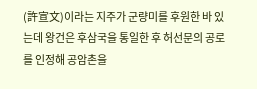(許宣文)이라는 지주가 군량미를 후원한 바 있는데 왕건은 후삼국을 통일한 후 허선문의 공로를 인정해 공암촌을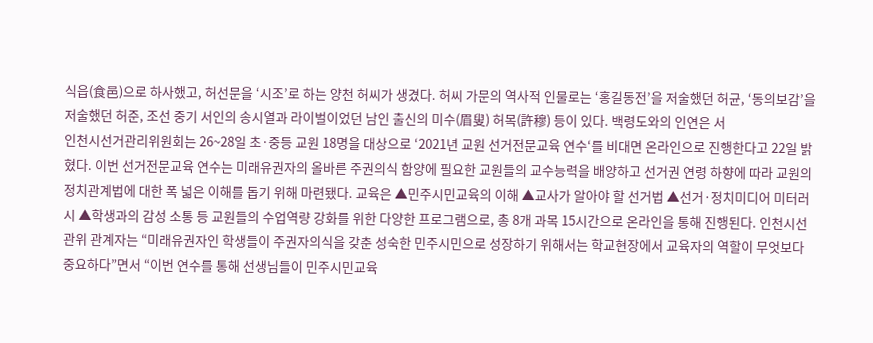식읍(食邑)으로 하사했고, 허선문을 ‘시조’로 하는 양천 허씨가 생겼다. 허씨 가문의 역사적 인물로는 ‘홍길동전’을 저술했던 허균, ‘동의보감’을 저술했던 허준, 조선 중기 서인의 송시열과 라이벌이었던 남인 출신의 미수(眉叟) 허목(許穆) 등이 있다. 백령도와의 인연은 서
인천시선거관리위원회는 26~28일 초·중등 교원 18명을 대상으로 ‘2021년 교원 선거전문교육 연수‘를 비대면 온라인으로 진행한다고 22일 밝혔다. 이번 선거전문교육 연수는 미래유권자의 올바른 주권의식 함양에 필요한 교원들의 교수능력을 배양하고 선거권 연령 하향에 따라 교원의 정치관계법에 대한 폭 넓은 이해를 돕기 위해 마련됐다. 교육은 ▲민주시민교육의 이해 ▲교사가 알아야 할 선거법 ▲선거·정치미디어 미터러시 ▲학생과의 감성 소통 등 교원들의 수업역량 강화를 위한 다양한 프로그램으로, 총 8개 과목 15시간으로 온라인을 통해 진행된다. 인천시선관위 관계자는 “미래유권자인 학생들이 주권자의식을 갖춘 성숙한 민주시민으로 성장하기 위해서는 학교현장에서 교육자의 역할이 무엇보다 중요하다”면서 “이번 연수를 통해 선생님들이 민주시민교육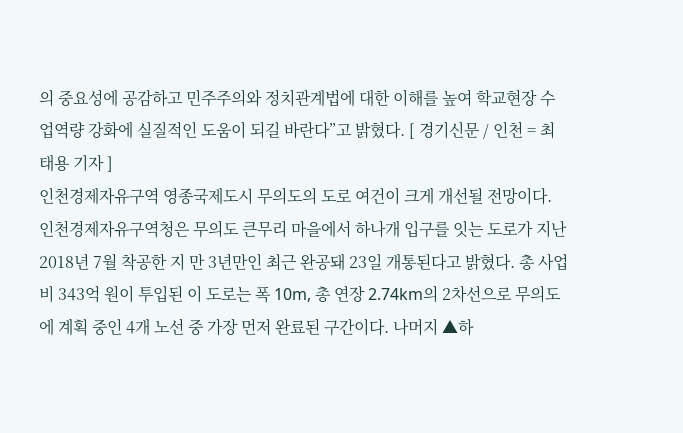의 중요성에 공감하고 민주주의와 정치관계법에 대한 이해를 높여 학교현장 수업역량 강화에 실질적인 도움이 되길 바란다”고 밝혔다. [ 경기신문 / 인천 = 최태용 기자 ]
인천경제자유구역 영종국제도시 무의도의 도로 여건이 크게 개선될 전망이다. 인천경제자유구역청은 무의도 큰무리 마을에서 하나개 입구를 잇는 도로가 지난 2018년 7월 착공한 지 만 3년만인 최근 완공돼 23일 개통된다고 밝혔다. 총 사업비 343억 원이 투입된 이 도로는 폭 10m, 총 연장 2.74km의 2차선으로 무의도에 계획 중인 4개 노선 중 가장 먼저 완료된 구간이다. 나머지 ▲하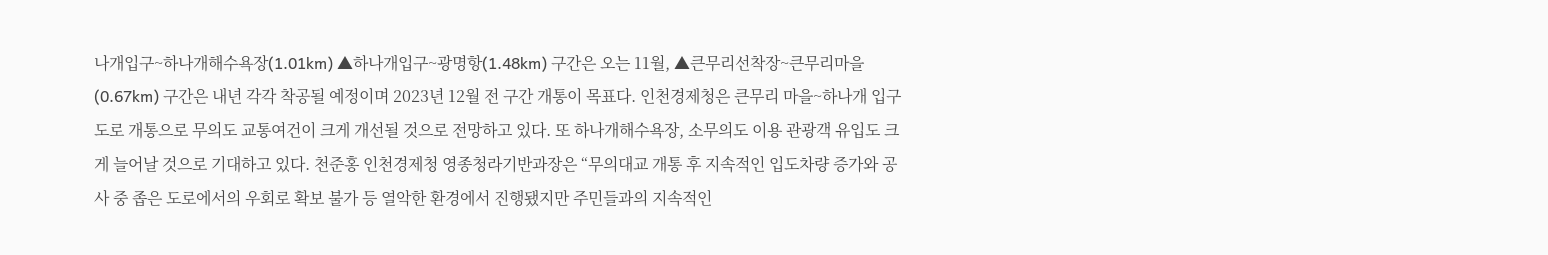나개입구~하나개해수욕장(1.01km) ▲하나개입구~광명항(1.48km) 구간은 오는 11월, ▲큰무리선착장~큰무리마을(0.67km) 구간은 내년 각각 착공될 예정이며 2023년 12월 전 구간 개통이 목표다. 인천경제청은 큰무리 마을~하나개 입구 도로 개통으로 무의도 교통여건이 크게 개선될 것으로 전망하고 있다. 또 하나개해수욕장, 소무의도 이용 관광객 유입도 크게 늘어날 것으로 기대하고 있다. 천준홍 인천경제청 영종청라기반과장은 “무의대교 개통 후 지속적인 입도차량 증가와 공사 중 좁은 도로에서의 우회로 확보 불가 등 열악한 환경에서 진행됐지만 주민들과의 지속적인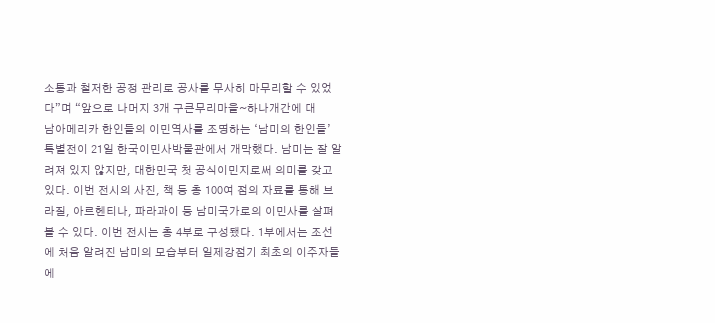소통과 철저한 공정 관리로 공사를 무사히 마무리할 수 있었다”며 “앞으로 나머지 3개 구큰무리마을~하나개간에 대
남아메리카 한인들의 이민역사를 조명하는 ‘남미의 한인들’ 특별전이 21일 한국이민사박물관에서 개막했다. 남미는 잘 알려져 있지 않지만, 대한민국 첫 공식이민지로써 의미를 갖고 있다. 이번 전시의 사진, 책 등 총 100여 점의 자료를 통해 브라질, 아르헨티나, 파라과이 등 남미국가로의 이민사를 살펴 볼 수 있다. 이번 전시는 총 4부로 구성됐다. 1부에서는 조선에 처음 알려진 남미의 모습부터 일제강점기 최초의 이주자들에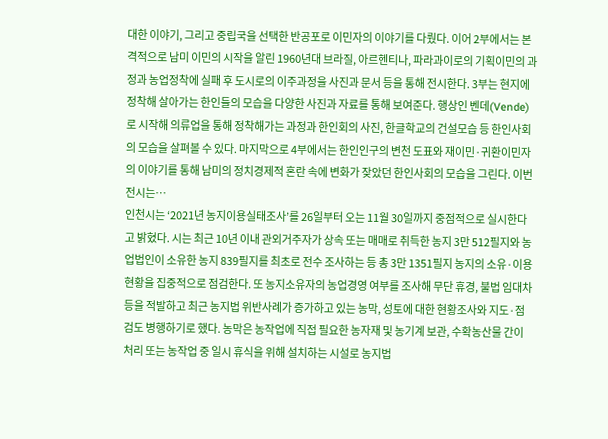대한 이야기, 그리고 중립국을 선택한 반공포로 이민자의 이야기를 다뤘다. 이어 2부에서는 본격적으로 남미 이민의 시작을 알린 1960년대 브라질, 아르헨티나, 파라과이로의 기획이민의 과정과 농업정착에 실패 후 도시로의 이주과정을 사진과 문서 등을 통해 전시한다. 3부는 현지에 정착해 살아가는 한인들의 모습을 다양한 사진과 자료를 통해 보여준다. 행상인 벤데(Vende)로 시작해 의류업을 통해 정착해가는 과정과 한인회의 사진, 한글학교의 건설모습 등 한인사회의 모습을 살펴볼 수 있다. 마지막으로 4부에서는 한인인구의 변천 도표와 재이민·귀환이민자의 이야기를 통해 남미의 정치경제적 혼란 속에 변화가 잦았던 한인사회의 모습을 그린다. 이번 전시는…
인천시는 ‘2021년 농지이용실태조사’를 26일부터 오는 11월 30일까지 중점적으로 실시한다고 밝혔다. 시는 최근 10년 이내 관외거주자가 상속 또는 매매로 취득한 농지 3만 512필지와 농업법인이 소유한 농지 839필지를 최초로 전수 조사하는 등 총 3만 1351필지 농지의 소유·이용 현황을 집중적으로 점검한다. 또 농지소유자의 농업경영 여부를 조사해 무단 휴경, 불법 임대차 등을 적발하고 최근 농지법 위반사례가 증가하고 있는 농막, 성토에 대한 현황조사와 지도·점검도 병행하기로 했다. 농막은 농작업에 직접 필요한 농자재 및 농기계 보관, 수확농산물 간이 처리 또는 농작업 중 일시 휴식을 위해 설치하는 시설로 농지법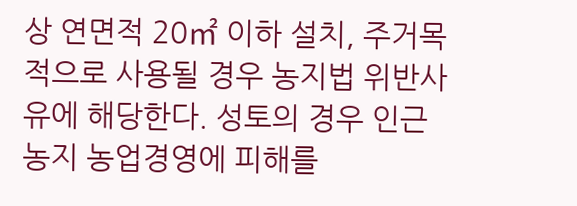상 연면적 20㎡ 이하 설치, 주거목적으로 사용될 경우 농지법 위반사유에 해당한다. 성토의 경우 인근 농지 농업경영에 피해를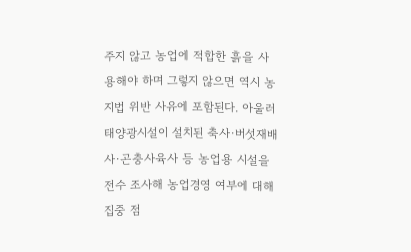주지 않고 농업에 적합한 흙을 사용해야 하며 그렇지 않으면 역시 농지법 위반 사유에 포함된다. 아울러 태양광시설이 설치된 축사·버섯재배사·곤충사육사 등 농업용 시설을 전수 조사해 농업경영 여부에 대해 집중 점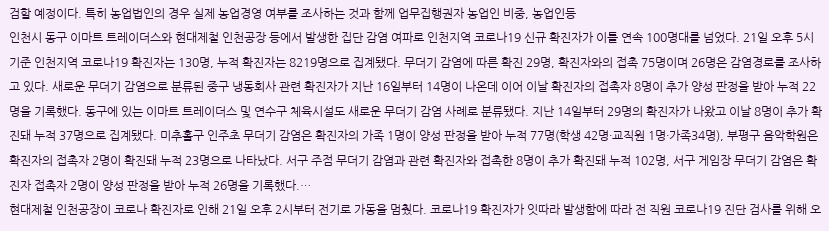검할 예정이다. 특히 농업법인의 경우 실제 농업경영 여부를 조사하는 것과 함께 업무집행권자 농업인 비중, 농업인등
인천시 동구 이마트 트레이더스와 현대제철 인천공장 등에서 발생한 집단 감염 여파로 인천지역 코로나19 신규 확진자가 이틀 연속 100명대를 넘었다. 21일 오후 5시 기준 인천지역 코로나19 확진자는 130명, 누적 확진자는 8219명으로 집계됐다. 무더기 감염에 따른 확진 29명, 확진자와의 접촉 75명이며 26명은 감염경로를 조사하고 있다. 새로운 무더기 감염으로 분류된 중구 냉동회사 관련 확진자가 지난 16일부터 14명이 나온데 이어 이날 확진자의 접촉자 8명이 추가 양성 판정을 받아 누적 22명을 기록했다. 동구에 있는 이마트 트레이더스 및 연수구 체육시설도 새로운 무더기 감염 사례로 분류됐다. 지난 14일부터 29명의 확진자가 나왔고 이날 8명이 추가 확진돼 누적 37명으로 집계됐다. 미추홀구 인주초 무더기 감염은 확진자의 가족 1명이 양성 판정을 받아 누적 77명(학생 42명·교직원 1명·가족34명), 부평구 음악학원은 확진자의 접촉자 2명이 확진돼 누적 23명으로 나타났다. 서구 주점 무더기 감염과 관련 확진자와 접촉한 8명이 추가 확진돼 누적 102명, 서구 게임장 무더기 감염은 확진자 접촉자 2명이 양성 판정을 받아 누적 26명을 기록했다.…
현대제철 인천공장이 코로나 확진자로 인해 21일 오후 2시부터 전기로 가동을 멈췄다. 코로나19 확진자가 잇따라 발생함에 따라 전 직원 코로나19 진단 검사를 위해 오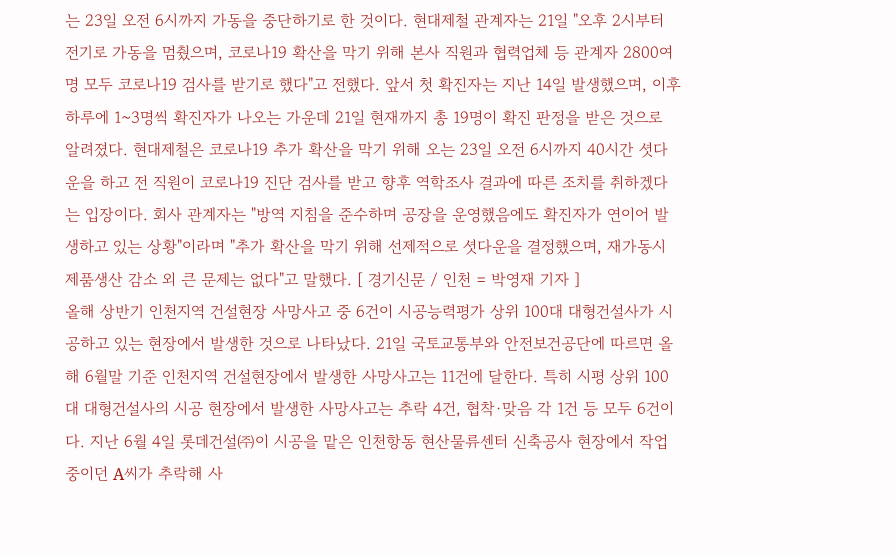는 23일 오전 6시까지 가동을 중단하기로 한 것이다. 현대제철 관계자는 21일 "오후 2시부터 전기로 가동을 멈췄으며, 코로나19 확산을 막기 위해 본사 직원과 협력업체 등 관계자 2800여 명 모두 코로나19 검사를 받기로 했다"고 전했다. 앞서 첫 확진자는 지난 14일 발생했으며, 이후 하루에 1~3명씩 확진자가 나오는 가운데 21일 현재까지 총 19명이 확진 판정을 받은 것으로 알려졌다. 현대제철은 코로나19 추가 확산을 막기 위해 오는 23일 오전 6시까지 40시간 셧다운을 하고 전 직원이 코로나19 진단 검사를 받고 향후 역학조사 결과에 따른 조치를 취하겠다는 입장이다. 회사 관계자는 "방역 지침을 준수하며 공장을 운영했음에도 확진자가 연이어 발생하고 있는 상황"이라며 "추가 확산을 막기 위해 선제적으로 셧다운을 결정했으며, 재가동시 제품생산 감소 외 큰 문제는 없다"고 말했다. [ 경기신문 / 인천 = 박영재 기자 ]
올해 상반기 인천지역 건설현장 사망사고 중 6건이 시공능력평가 상위 100대 대형건설사가 시공하고 있는 현장에서 발생한 것으로 나타났다. 21일 국토교통부와 안전보건공단에 따르면 올해 6월말 기준 인천지역 건설현장에서 발생한 사망사고는 11건에 달한다. 특히 시평 상위 100대 대형건설사의 시공 현장에서 발생한 사망사고는 추락 4건, 협착·맞음 각 1건 등 모두 6건이다. 지난 6월 4일 롯데건설㈜이 시공을 맡은 인천항동 현산물류센터 신축공사 현장에서 작업 중이던 A씨가 추락해 사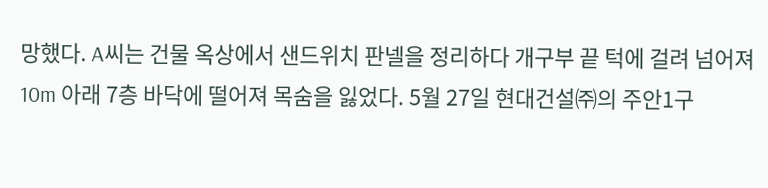망했다. A씨는 건물 옥상에서 샌드위치 판넬을 정리하다 개구부 끝 턱에 걸려 넘어져 10m 아래 7층 바닥에 떨어져 목숨을 잃었다. 5월 27일 현대건설㈜의 주안1구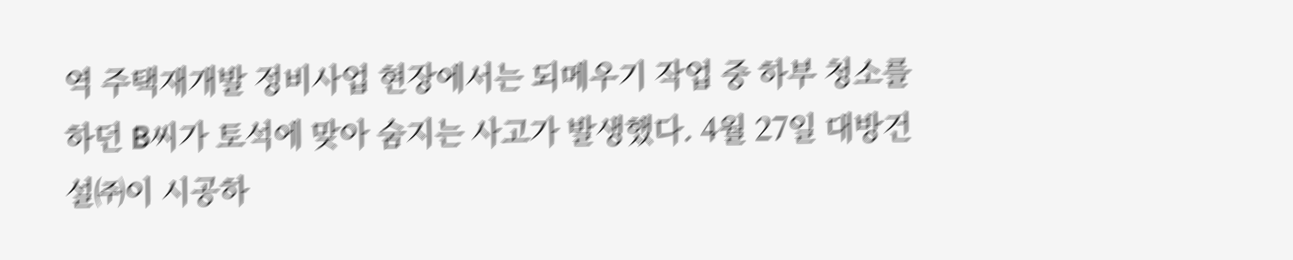역 주택재개발 정비사업 현장에서는 되메우기 작업 중 하부 청소를 하던 B씨가 토석에 맞아 숨지는 사고가 발생했다. 4월 27일 대방건설㈜이 시공하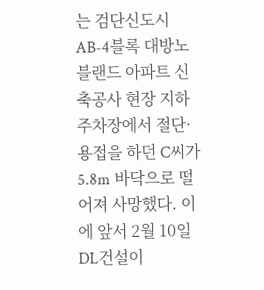는 검단신도시 AB-4블록 대방노블랜드 아파트 신축공사 현장 지하주차장에서 절단·용접을 하던 C씨가 5.8m 바닥으로 떨어져 사망했다. 이에 앞서 2월 10일 DL건설이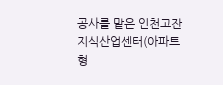공사를 맡은 인천고잔지식산업센터(아파트형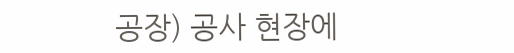공장) 공사 현장에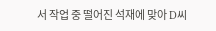서 작업 중 떨어진 석재에 맞아 D씨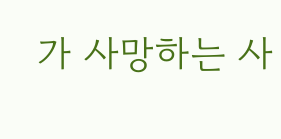가 사망하는 사